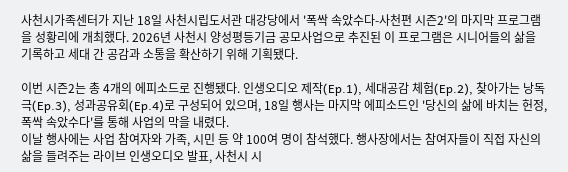사천시가족센터가 지난 18일 사천시립도서관 대강당에서 '폭싹 속았수다-사천편 시즌2'의 마지막 프로그램을 성황리에 개최했다. 2026년 사천시 양성평등기금 공모사업으로 추진된 이 프로그램은 시니어들의 삶을 기록하고 세대 간 공감과 소통을 확산하기 위해 기획됐다.

이번 시즌2는 총 4개의 에피소드로 진행됐다. 인생오디오 제작(Ep.1), 세대공감 체험(Ep.2), 찾아가는 낭독극(Ep.3), 성과공유회(Ep.4)로 구성되어 있으며, 18일 행사는 마지막 에피소드인 '당신의 삶에 바치는 헌정, 폭싹 속았수다'를 통해 사업의 막을 내렸다.
이날 행사에는 사업 참여자와 가족, 시민 등 약 100여 명이 참석했다. 행사장에서는 참여자들이 직접 자신의 삶을 들려주는 라이브 인생오디오 발표, 사천시 시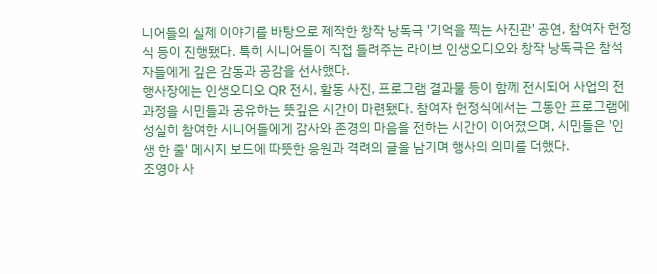니어들의 실제 이야기를 바탕으로 제작한 창작 낭독극 '기억을 찍는 사진관' 공연, 참여자 헌정식 등이 진행됐다. 특히 시니어들이 직접 들려주는 라이브 인생오디오와 창작 낭독극은 참석자들에게 깊은 감동과 공감을 선사했다.
행사장에는 인생오디오 QR 전시, 활동 사진, 프로그램 결과물 등이 함께 전시되어 사업의 전 과정을 시민들과 공유하는 뜻깊은 시간이 마련됐다. 참여자 헌정식에서는 그동안 프로그램에 성실히 참여한 시니어들에게 감사와 존경의 마음을 전하는 시간이 이어졌으며, 시민들은 '인생 한 줄' 메시지 보드에 따뜻한 응원과 격려의 글을 남기며 행사의 의미를 더했다.
조영아 사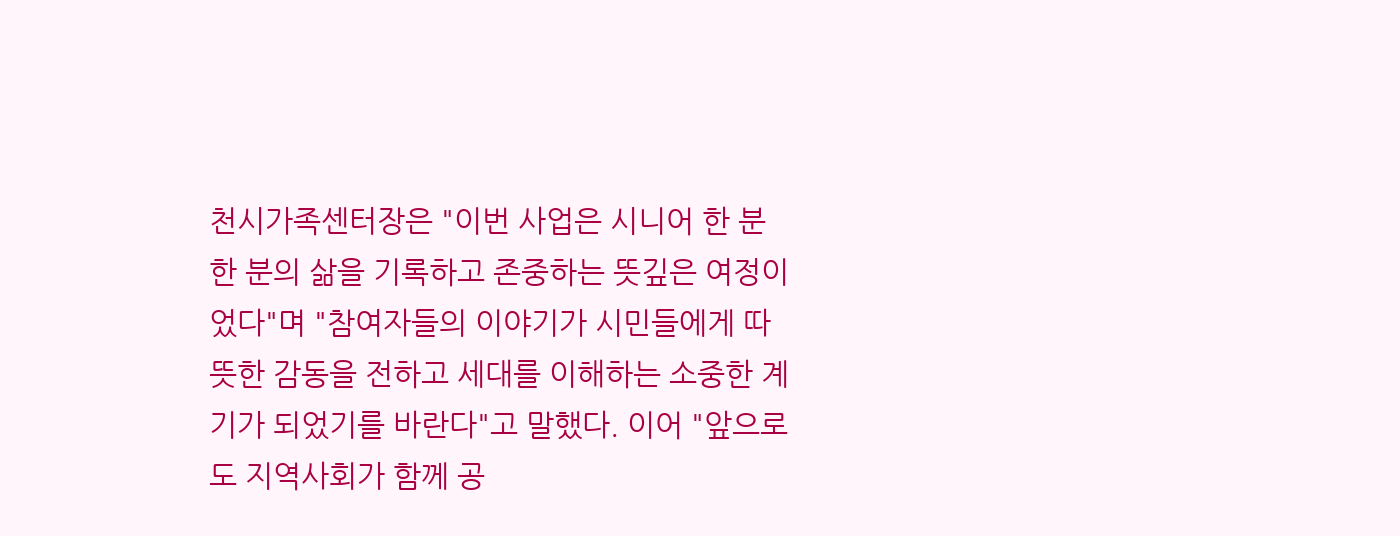천시가족센터장은 "이번 사업은 시니어 한 분 한 분의 삶을 기록하고 존중하는 뜻깊은 여정이었다"며 "참여자들의 이야기가 시민들에게 따뜻한 감동을 전하고 세대를 이해하는 소중한 계기가 되었기를 바란다"고 말했다. 이어 "앞으로도 지역사회가 함께 공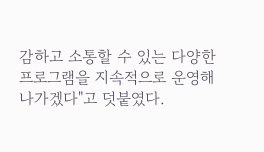감하고 소통할 수 있는 다양한 프로그램을 지속적으로 운영해 나가겠다"고 덧붙였다.